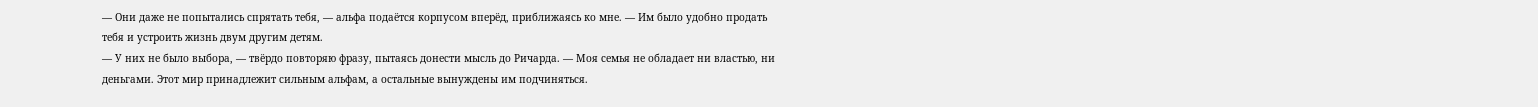— Они даже не попытались спрятать тебя, — альфа подаётся корпусом вперёд, приближаясь ко мне. — Им было удобно продать тебя и устроить жизнь двум другим детям.
— У них не было выбора, — твёрдо повторяю фразу, пытаясь донести мысль до Ричарда. — Моя семья не обладает ни властью, ни деньгами. Этот мир принадлежит сильным альфам, а остальные вынуждены им подчиняться.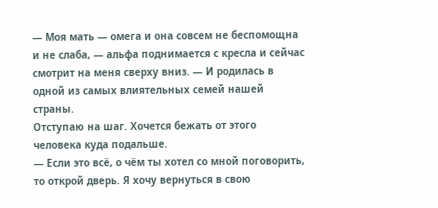— Моя мать — омега и она совсем не беспомощна и не слаба, — альфа поднимается с кресла и сейчас смотрит на меня сверху вниз. — И родилась в одной из самых влиятельных семей нашей страны.
Отступаю на шаг. Хочется бежать от этого человека куда подальше.
— Если это всё, о чём ты хотел со мной поговорить, то открой дверь. Я хочу вернуться в свою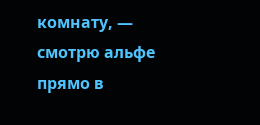комнату, — смотрю альфе прямо в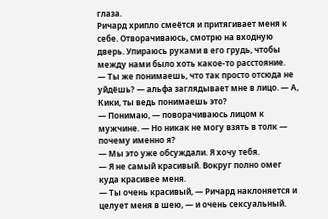глаза.
Ричард хрипло смеётся и притягивает меня к себе. Отворачиваюсь, смотрю на входную дверь. Упираюсь руками в его грудь, чтобы между нами было хоть какое-то расстояние.
— Ты же понимаешь, что так просто отсюда не уйдёшь? — альфа заглядывает мне в лицо. — А, Кики, ты ведь понимаешь это?
— Понимаю, — поворачиваюсь лицом к мужчине. — Но никак не могу взять в толк — почему именно я?
— Мы это уже обсуждали. Я хочу тебя.
— Я не самый красивый. Вокруг полно омег куда красивее меня.
— Ты очень красивый, — Ричард наклоняется и целует меня в шею, — и очень сексуальный.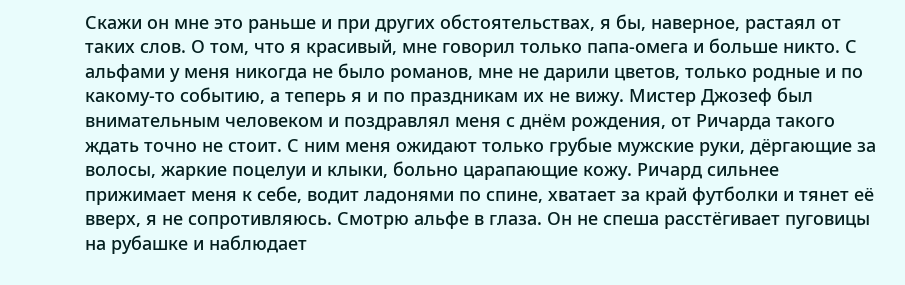Скажи он мне это раньше и при других обстоятельствах, я бы, наверное, растаял от таких слов. О том, что я красивый, мне говорил только папа-омега и больше никто. С альфами у меня никогда не было романов, мне не дарили цветов, только родные и по какому-то событию, а теперь я и по праздникам их не вижу. Мистер Джозеф был внимательным человеком и поздравлял меня с днём рождения, от Ричарда такого ждать точно не стоит. С ним меня ожидают только грубые мужские руки, дёргающие за волосы, жаркие поцелуи и клыки, больно царапающие кожу. Ричард сильнее прижимает меня к себе, водит ладонями по спине, хватает за край футболки и тянет её вверх, я не сопротивляюсь. Смотрю альфе в глаза. Он не спеша расстёгивает пуговицы на рубашке и наблюдает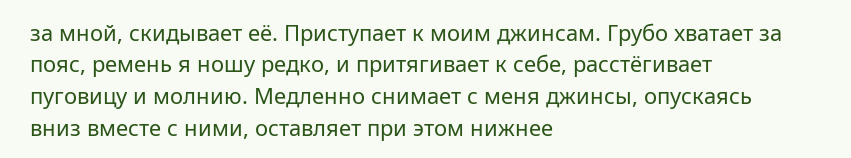за мной, скидывает её. Приступает к моим джинсам. Грубо хватает за пояс, ремень я ношу редко, и притягивает к себе, расстёгивает пуговицу и молнию. Медленно снимает с меня джинсы, опускаясь вниз вместе с ними, оставляет при этом нижнее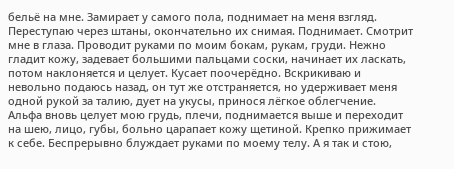бельё на мне. Замирает у самого пола, поднимает на меня взгляд. Переступаю через штаны, окончательно их снимая. Поднимает. Смотрит мне в глаза. Проводит руками по моим бокам, рукам, груди. Нежно гладит кожу, задевает большими пальцами соски, начинает их ласкать, потом наклоняется и целует. Кусает поочерёдно. Вскрикиваю и невольно подаюсь назад, он тут же отстраняется, но удерживает меня одной рукой за талию, дует на укусы, принося лёгкое облегчение.
Альфа вновь целует мою грудь, плечи, поднимается выше и переходит на шею, лицо, губы, больно царапает кожу щетиной. Крепко прижимает к себе. Беспрерывно блуждает руками по моему телу. А я так и стою,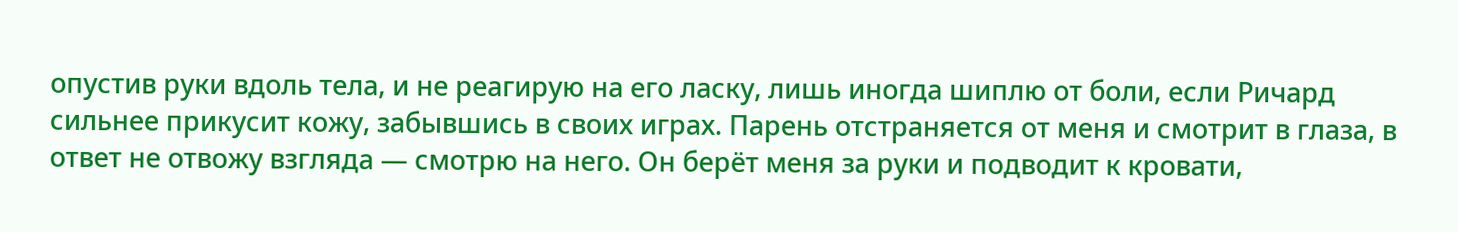опустив руки вдоль тела, и не реагирую на его ласку, лишь иногда шиплю от боли, если Ричард сильнее прикусит кожу, забывшись в своих играх. Парень отстраняется от меня и смотрит в глаза, в ответ не отвожу взгляда — смотрю на него. Он берёт меня за руки и подводит к кровати,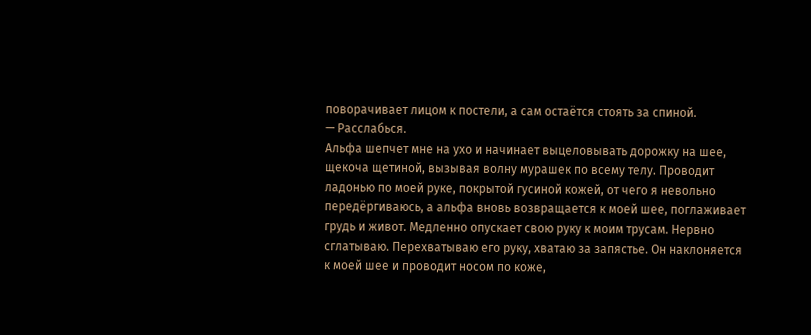поворачивает лицом к постели, а сам остаётся стоять за спиной.
— Расслабься.
Альфа шепчет мне на ухо и начинает выцеловывать дорожку на шее, щекоча щетиной, вызывая волну мурашек по всему телу. Проводит ладонью по моей руке, покрытой гусиной кожей, от чего я невольно передёргиваюсь, а альфа вновь возвращается к моей шее, поглаживает грудь и живот. Медленно опускает свою руку к моим трусам. Нервно сглатываю. Перехватываю его руку, хватаю за запястье. Он наклоняется к моей шее и проводит носом по коже,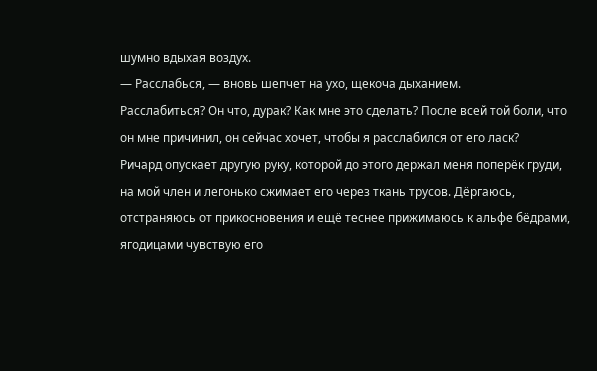шумно вдыхая воздух.
— Расслабься, — вновь шепчет на ухо, щекоча дыханием.
Расслабиться? Он что, дурак? Как мне это сделать? После всей той боли, что он мне причинил, он сейчас хочет, чтобы я расслабился от его ласк?
Ричард опускает другую руку, которой до этого держал меня поперёк груди, на мой член и легонько сжимает его через ткань трусов. Дёргаюсь, отстраняюсь от прикосновения и ещё теснее прижимаюсь к альфе бёдрами, ягодицами чувствую его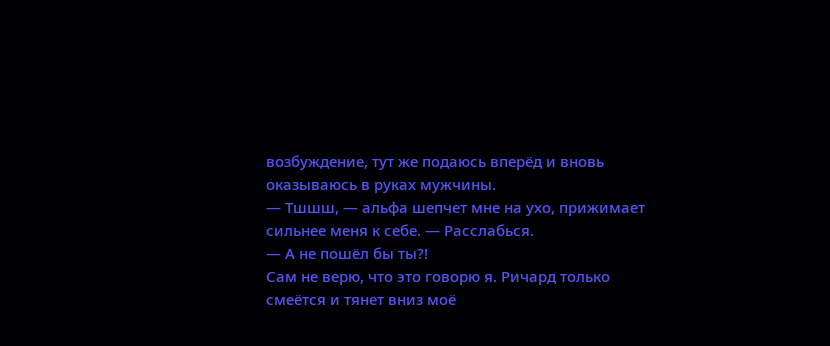возбуждение, тут же подаюсь вперёд и вновь оказываюсь в руках мужчины.
— Тшшш, — альфа шепчет мне на ухо, прижимает сильнее меня к себе. — Расслабься.
— А не пошёл бы ты?!
Сам не верю, что это говорю я. Ричард только смеётся и тянет вниз моё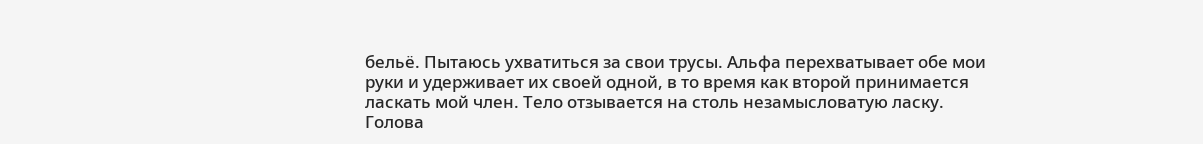бельё. Пытаюсь ухватиться за свои трусы. Альфа перехватывает обе мои руки и удерживает их своей одной, в то время как второй принимается ласкать мой член. Тело отзывается на столь незамысловатую ласку. Голова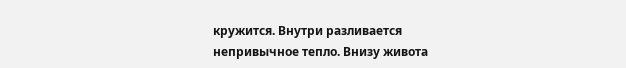кружится. Внутри разливается непривычное тепло. Внизу живота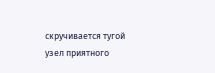скручивается тугой узел приятного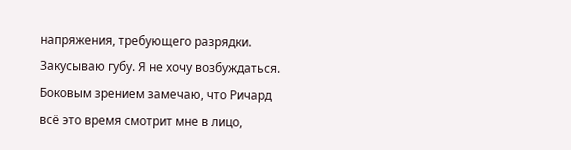напряжения, требующего разрядки. Закусываю губу. Я не хочу возбуждаться. Боковым зрением замечаю, что Ричард всё это время смотрит мне в лицо,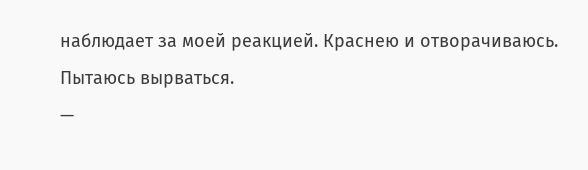наблюдает за моей реакцией. Краснею и отворачиваюсь. Пытаюсь вырваться.
—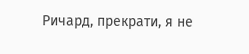Ричард, прекрати, я не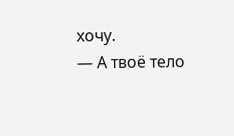хочу.
— А твоё тело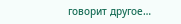говорит другое…